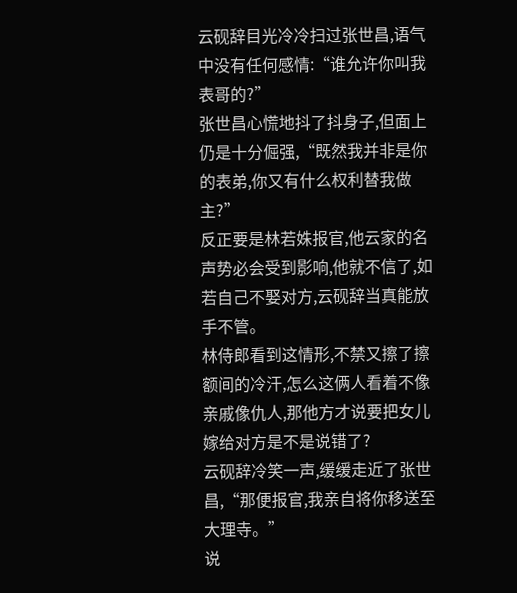云砚辞目光冷冷扫过张世昌,语气中没有任何感情:“谁允许你叫我表哥的?”
张世昌心慌地抖了抖身子,但面上仍是十分倔强,“既然我并非是你的表弟,你又有什么权利替我做主?”
反正要是林若姝报官,他云家的名声势必会受到影响,他就不信了,如若自己不娶对方,云砚辞当真能放手不管。
林侍郎看到这情形,不禁又擦了擦额间的冷汗,怎么这俩人看着不像亲戚像仇人,那他方才说要把女儿嫁给对方是不是说错了?
云砚辞冷笑一声,缓缓走近了张世昌,“那便报官,我亲自将你移送至大理寺。”
说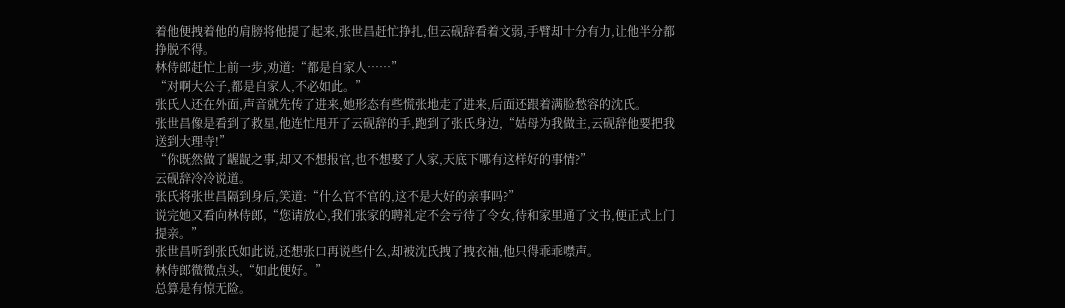着他便拽着他的肩膀将他提了起来,张世昌赶忙挣扎,但云砚辞看着文弱,手臂却十分有力,让他半分都挣脱不得。
林侍郎赶忙上前一步,劝道:“都是自家人……”
“对啊大公子,都是自家人,不必如此。”
张氏人还在外面,声音就先传了进来,她形态有些慌张地走了进来,后面还跟着满脸愁容的沈氏。
张世昌像是看到了救星,他连忙甩开了云砚辞的手,跑到了张氏身边,“姑母为我做主,云砚辞他要把我送到大理寺!”
“你既然做了龌龊之事,却又不想报官,也不想娶了人家,天底下哪有这样好的事情?”
云砚辞冷冷说道。
张氏将张世昌隔到身后,笑道:“什么官不官的,这不是大好的亲事吗?”
说完她又看向林侍郎,“您请放心,我们张家的聘礼定不会亏待了令女,待和家里通了文书,便正式上门提亲。”
张世昌听到张氏如此说,还想张口再说些什么,却被沈氏拽了拽衣袖,他只得乖乖噤声。
林侍郎微微点头,“如此便好。”
总算是有惊无险。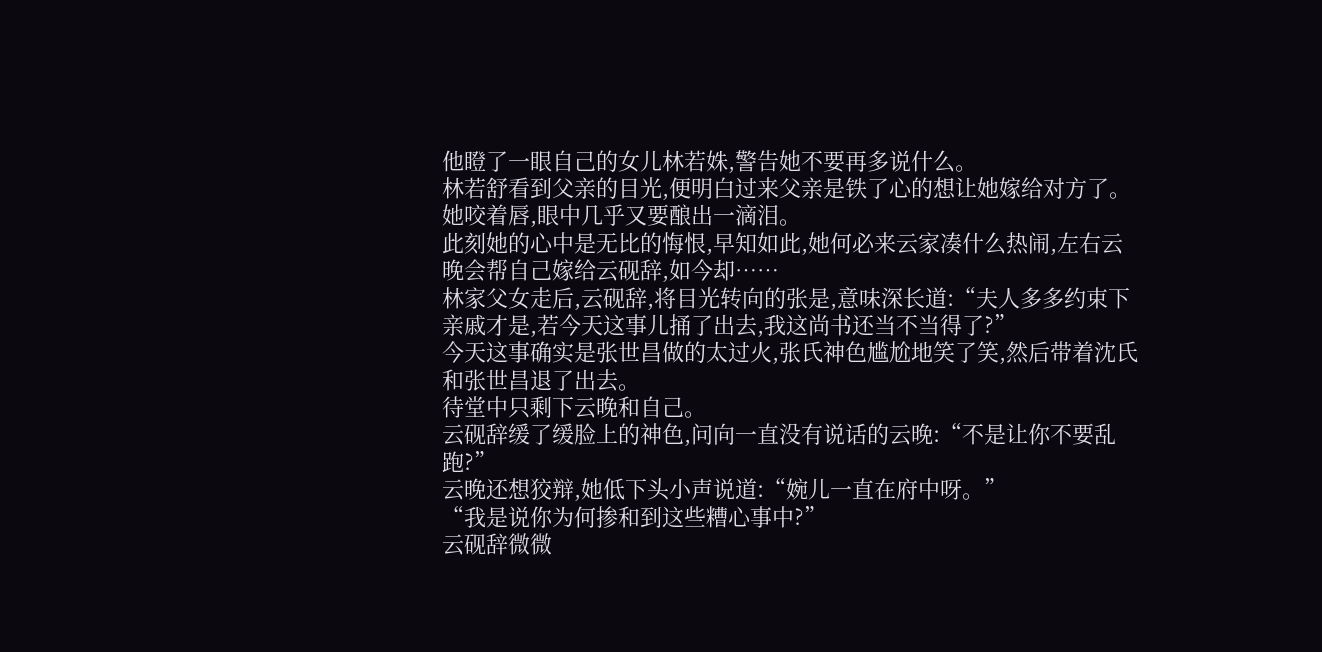他瞪了一眼自己的女儿林若姝,警告她不要再多说什么。
林若舒看到父亲的目光,便明白过来父亲是铁了心的想让她嫁给对方了。
她咬着唇,眼中几乎又要酿出一滴泪。
此刻她的心中是无比的悔恨,早知如此,她何必来云家凑什么热闹,左右云晚会帮自己嫁给云砚辞,如今却……
林家父女走后,云砚辞,将目光转向的张是,意味深长道:“夫人多多约束下亲戚才是,若今天这事儿捅了出去,我这尚书还当不当得了?”
今天这事确实是张世昌做的太过火,张氏神色尴尬地笑了笑,然后带着沈氏和张世昌退了出去。
待堂中只剩下云晚和自己。
云砚辞缓了缓脸上的神色,问向一直没有说话的云晚:“不是让你不要乱跑?”
云晚还想狡辩,她低下头小声说道:“婉儿一直在府中呀。”
“我是说你为何掺和到这些糟心事中?”
云砚辞微微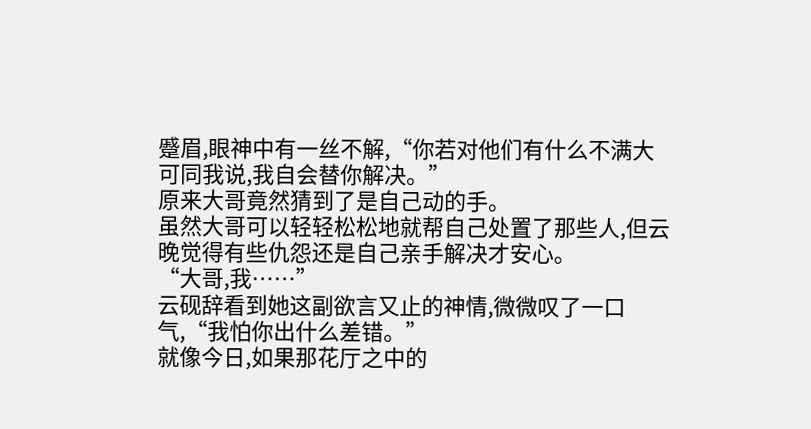蹙眉,眼神中有一丝不解,“你若对他们有什么不满大可同我说,我自会替你解决。”
原来大哥竟然猜到了是自己动的手。
虽然大哥可以轻轻松松地就帮自己处置了那些人,但云晚觉得有些仇怨还是自己亲手解决才安心。
“大哥,我……”
云砚辞看到她这副欲言又止的神情,微微叹了一口气,“我怕你出什么差错。”
就像今日,如果那花厅之中的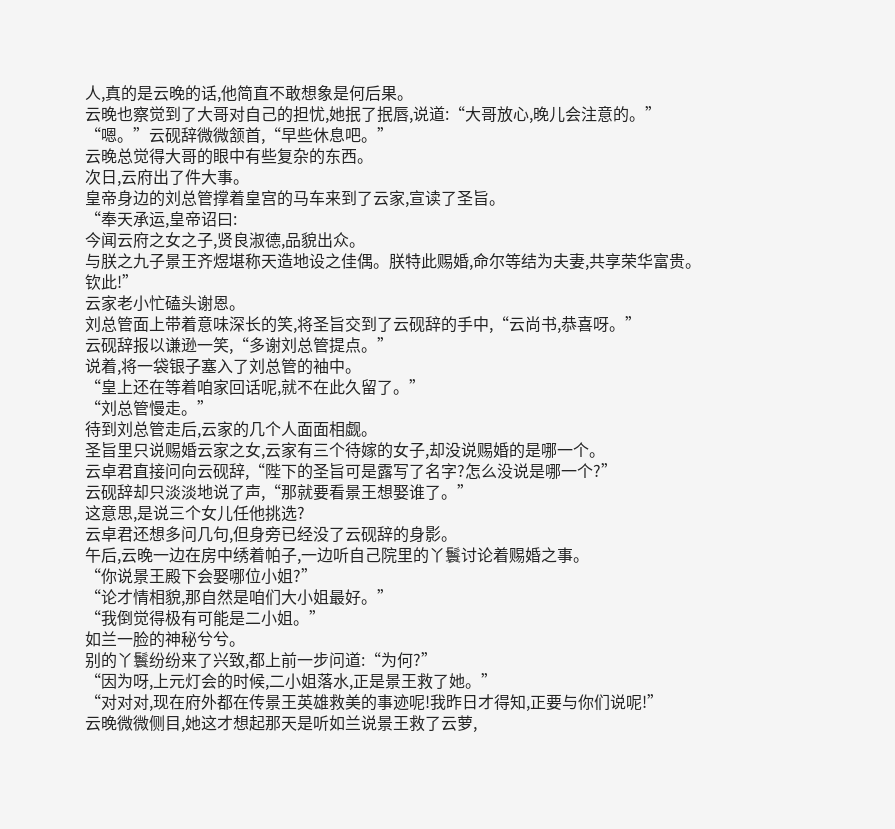人,真的是云晚的话,他简直不敢想象是何后果。
云晚也察觉到了大哥对自己的担忧,她抿了抿唇,说道:“大哥放心,晚儿会注意的。”
“嗯。”云砚辞微微颔首,“早些休息吧。”
云晚总觉得大哥的眼中有些复杂的东西。
次日,云府出了件大事。
皇帝身边的刘总管撑着皇宫的马车来到了云家,宣读了圣旨。
“奉天承运,皇帝诏曰:
今闻云府之女之子,贤良淑德,品貌出众。
与朕之九子景王齐煜堪称天造地设之佳偶。朕特此赐婚,命尔等结为夫妻,共享荣华富贵。
钦此!”
云家老小忙磕头谢恩。
刘总管面上带着意味深长的笑,将圣旨交到了云砚辞的手中,“云尚书,恭喜呀。”
云砚辞报以谦逊一笑,“多谢刘总管提点。”
说着,将一袋银子塞入了刘总管的袖中。
“皇上还在等着咱家回话呢,就不在此久留了。”
“刘总管慢走。”
待到刘总管走后,云家的几个人面面相觑。
圣旨里只说赐婚云家之女,云家有三个待嫁的女子,却没说赐婚的是哪一个。
云卓君直接问向云砚辞,“陛下的圣旨可是露写了名字?怎么没说是哪一个?”
云砚辞却只淡淡地说了声,“那就要看景王想娶谁了。”
这意思,是说三个女儿任他挑选?
云卓君还想多问几句,但身旁已经没了云砚辞的身影。
午后,云晚一边在房中绣着帕子,一边听自己院里的丫鬟讨论着赐婚之事。
“你说景王殿下会娶哪位小姐?”
“论才情相貌,那自然是咱们大小姐最好。”
“我倒觉得极有可能是二小姐。”
如兰一脸的神秘兮兮。
别的丫鬟纷纷来了兴致,都上前一步问道:“为何?”
“因为呀,上元灯会的时候,二小姐落水,正是景王救了她。”
“对对对,现在府外都在传景王英雄救美的事迹呢!我昨日才得知,正要与你们说呢!”
云晚微微侧目,她这才想起那天是听如兰说景王救了云萝,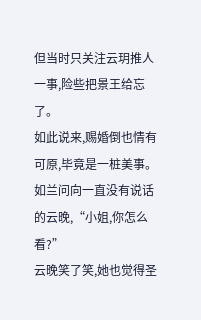但当时只关注云玥推人一事,险些把景王给忘了。
如此说来,赐婚倒也情有可原,毕竟是一桩美事。
如兰问向一直没有说话的云晚,“小姐,你怎么看?”
云晚笑了笑,她也觉得圣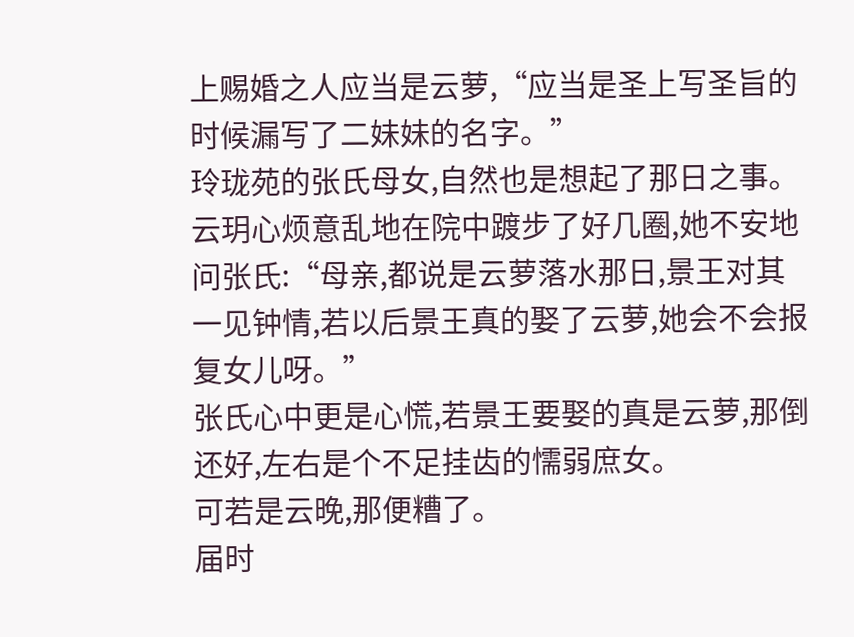上赐婚之人应当是云萝,“应当是圣上写圣旨的时候漏写了二妹妹的名字。”
玲珑苑的张氏母女,自然也是想起了那日之事。
云玥心烦意乱地在院中踱步了好几圈,她不安地问张氏:“母亲,都说是云萝落水那日,景王对其一见钟情,若以后景王真的娶了云萝,她会不会报复女儿呀。”
张氏心中更是心慌,若景王要娶的真是云萝,那倒还好,左右是个不足挂齿的懦弱庶女。
可若是云晚,那便糟了。
届时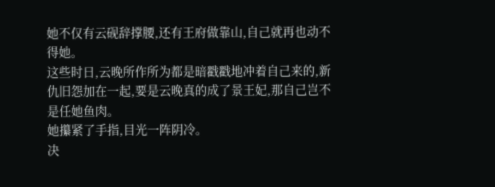她不仅有云砚辞撑腰,还有王府做靠山,自己就再也动不得她。
这些时日,云晚所作所为都是暗戳戳地冲着自己来的,新仇旧怨加在一起,要是云晚真的成了景王妃,那自己岂不是任她鱼肉。
她攥紧了手指,目光一阵阴冷。
决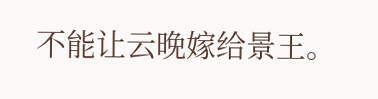不能让云晚嫁给景王。